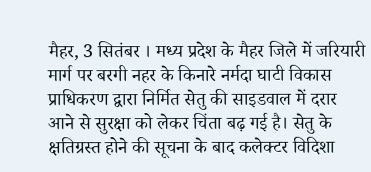मैहर, 3 सितंबर । मध्य प्रदेश के मैहर जिले में जरियारी मार्ग पर बरगी नहर के किनारे नर्मदा घाटी विकास प्राधिकरण द्वारा निर्मित सेतु की साइडवाल में दरार आने से सुरक्षा को लेकर चिंता बढ़ गई है। सेतु के क्षतिग्रस्त होने की सूचना के बाद कलेक्टर विदिशा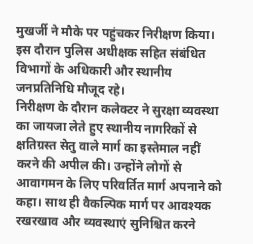मुखर्जी ने मौके पर पहुंचकर निरीक्षण किया। इस दौरान पुलिस अधीक्षक सहित संबंधित विभागों के अधिकारी और स्थानीय जनप्रतिनिधि मौजूद रहे।
निरीक्षण के दौरान कलेक्टर ने सुरक्षा व्यवस्था का जायजा लेते हुए स्थानीय नागरिकों से क्षतिग्रस्त सेतु वाले मार्ग का इस्तेमाल नहीं करने की अपील की। उन्होंने लोगों से आवागमन के लिए परिवर्तित मार्ग अपनाने को कहा। साथ ही वैकल्पिक मार्ग पर आवश्यक रखरखाव और व्यवस्थाएं सुनिश्चित करने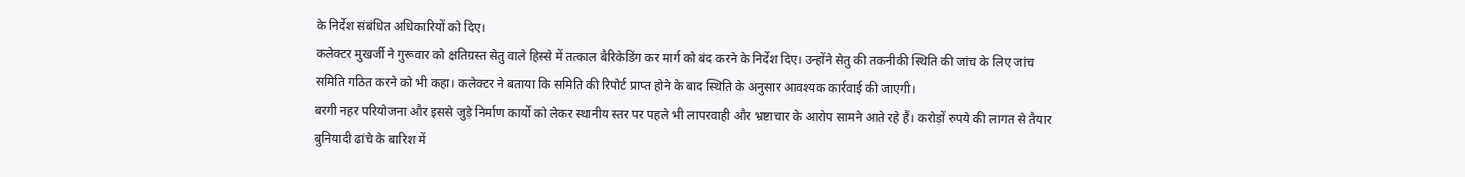के निर्देश संबंधित अधिकारियों को दिए।
कलेक्टर मुखर्जी ने गुरूवार को क्षतिग्रस्त सेतु वाले हिस्से में तत्काल बैरिकेडिंग कर मार्ग को बंद करने के निर्देश दिए। उन्होंने सेतु की तकनीकी स्थिति की जांच के लिए जांच समिति गठित करने को भी कहा। कलेक्टर ने बताया कि समिति की रिपोर्ट प्राप्त होने के बाद स्थिति के अनुसार आवश्यक कार्रवाई की जाएगी।
बरगी नहर परियोजना और इससे जुड़े निर्माण कार्यों को लेकर स्थानीय स्तर पर पहले भी लापरवाही और भ्रष्टाचार के आरोप सामने आते रहे हैं। करोड़ों रुपये की लागत से तैयार बुनियादी ढांचे के बारिश में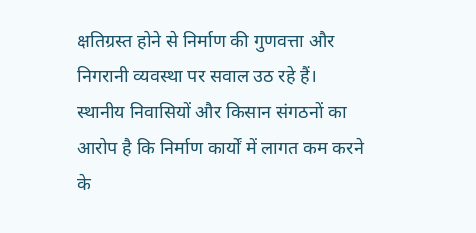क्षतिग्रस्त होने से निर्माण की गुणवत्ता और निगरानी व्यवस्था पर सवाल उठ रहे हैं।
स्थानीय निवासियों और किसान संगठनों का आरोप है कि निर्माण कार्यों में लागत कम करने के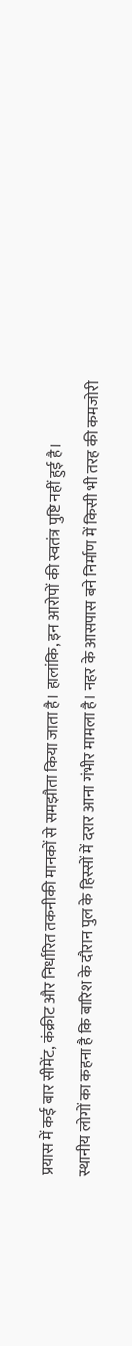प्रयास में कई बार सीमेंट, कंक्रीट और निर्धारित तकनीकी मानकों से समझौता किया जाता है। हालांकि, इन आरोपों की स्वतंत्र पुष्टि नहीं हुई है।
स्थानीय लोगों का कहना है कि बारिश के दौरान पुल के हिस्सों में दरार आना गंभीर मामला है। नहर के आसपास बने निर्माण में किसी भी तरह की कमजोरी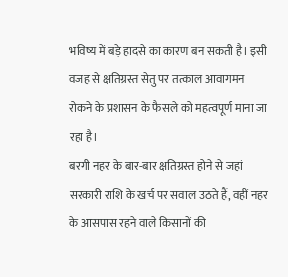भविष्य में बड़े हादसे का कारण बन सकती है। इसी वजह से क्षतिग्रस्त सेतु पर तत्काल आवागमन रोकने के प्रशासन के फैसले को महत्वपूर्ण माना जा रहा है।
बरगी नहर के बार-बार क्षतिग्रस्त होने से जहां सरकारी राशि के खर्च पर सवाल उठते हैं, वहीं नहर के आसपास रहने वाले किसानों की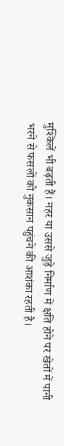मुश्किलें भी बढ़ती हैं। नहर या उससे जुड़े निर्माण में क्षति होने पर खेतों में पानी भरने से फसलों को नुकसान पहुंचने की आशंका रहती है।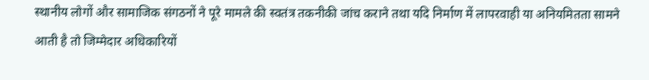स्थानीय लोगों और सामाजिक संगठनों ने पूरे मामले की स्वतंत्र तकनीकी जांच कराने तथा यदि निर्माण में लापरवाही या अनियमितता सामने आती है तो जिम्मेदार अधिकारियों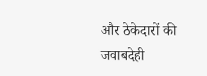और ठेकेदारों की जवाबदेही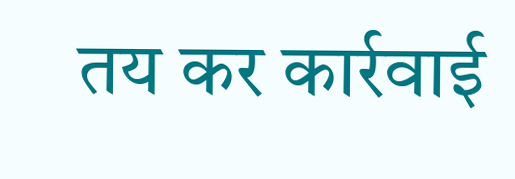तय कर कार्रवाई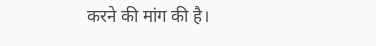करने की मांग की है।